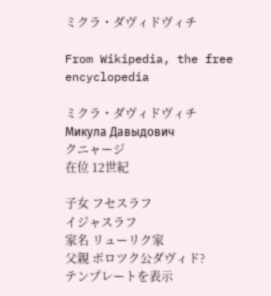ミクラ・ダヴィドヴィチ

From Wikipedia, the free encyclopedia

ミクラ・ダヴィドヴィチ
Микула Давыдович
クニャージ
在位 12世紀

子女 フセスラフ
イジャスラフ
家名 リューリク家
父親 ポロツク公ダヴィド?
テンプレートを表示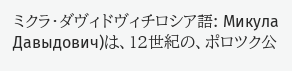ミクラ・ダヴィドヴィチロシア語: Микула Давыдович)は、12世紀の、ポロツク公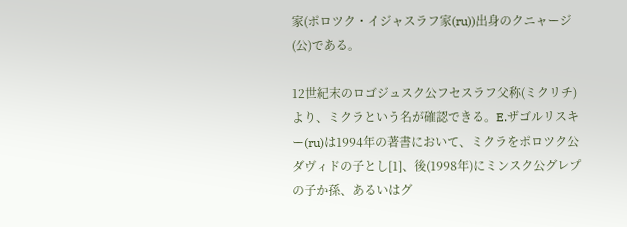家(ポロツク・イジャスラフ家(ru))出身のクニャージ(公)である。

12世紀末のロゴジュスク公フセスラフ父称(ミクリチ)より、ミクラという名が確認できる。E.ザゴルリスキー(ru)は1994年の著書において、ミクラをポロツク公ダヴィドの子とし[1]、後(1998年)にミンスク公グレプの子か孫、あるいはグ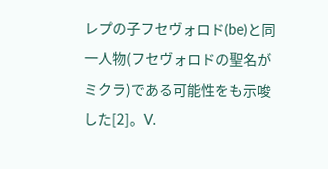レプの子フセヴォロド(be)と同一人物(フセヴォロドの聖名がミクラ)である可能性をも示唆した[2]。V.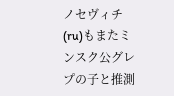ノセヴィチ(ru)もまたミンスク公グレプの子と推測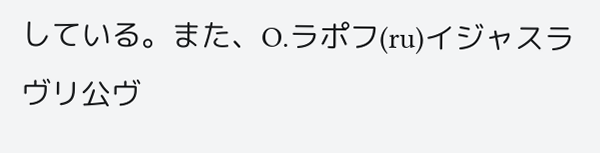している。また、O.ラポフ(ru)イジャスラヴリ公ヴ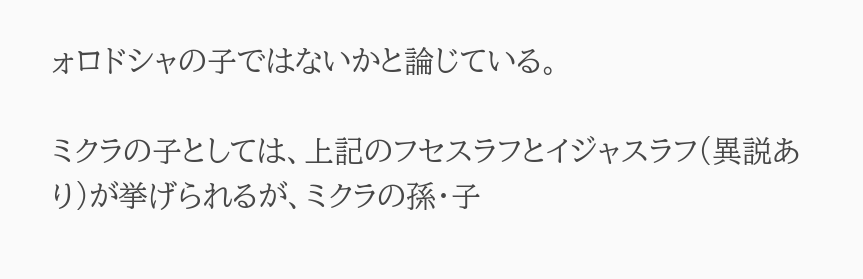ォロドシャの子ではないかと論じている。

ミクラの子としては、上記のフセスラフとイジャスラフ(異説あり)が挙げられるが、ミクラの孫・子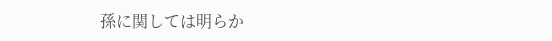孫に関しては明らか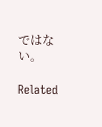ではない。

Related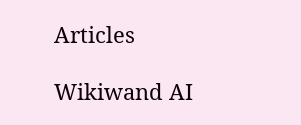Articles

Wikiwand AI